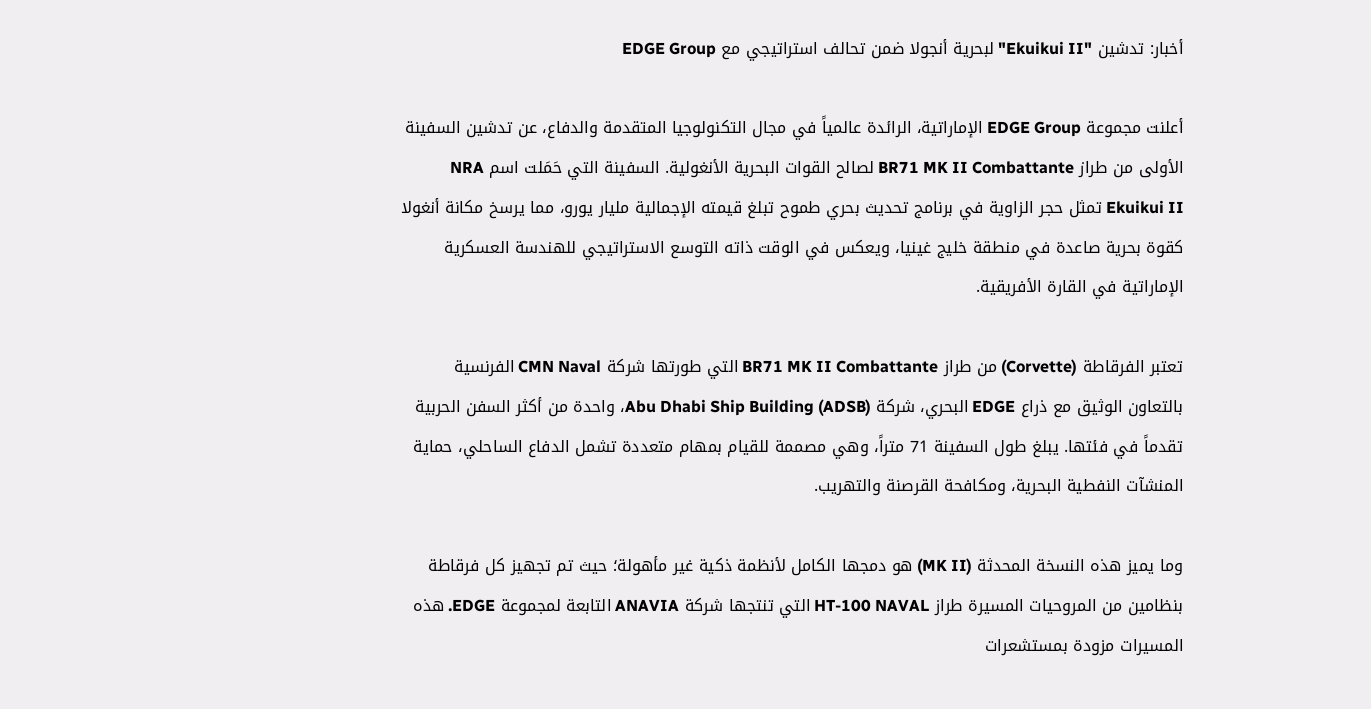أخبار: تدشين "Ekuikui II" لبحرية أنجولا ضمن تحالف استراتيجي مع EDGE Group

أعلنت مجموعة EDGE Group الإماراتية، الرائدة عالمياً في مجال التكنولوجيا المتقدمة والدفاع، عن تدشين السفينة الأولى من طراز BR71 MK II Combattante لصالح القوات البحرية الأنغولية. السفينة التي حَمَلت اسم NRA Ekuikui II تمثل حجر الزاوية في برنامج تحديث بحري طموح تبلغ قيمته الإجمالية مليار يورو، مما يرسخ مكانة أنغولا كقوة بحرية صاعدة في منطقة خليج غينيا، ويعكس في الوقت ذاته التوسع الاستراتيجي للهندسة العسكرية الإماراتية في القارة الأفريقية.

تعتبر الفرقاطة (Corvette) من طراز BR71 MK II Combattante التي طورتها شركة CMN Naval الفرنسية بالتعاون الوثيق مع ذراع EDGE البحري، شركة Abu Dhabi Ship Building (ADSB)، واحدة من أكثر السفن الحربية تقدماً في فئتها. يبلغ طول السفينة 71 متراً، وهي مصممة للقيام بمهام متعددة تشمل الدفاع الساحلي، حماية المنشآت النفطية البحرية، ومكافحة القرصنة والتهريب.

وما يميز هذه النسخة المحدثة (MK II) هو دمجها الكامل لأنظمة ذكية غير مأهولة؛ حيث تم تجهيز كل فرقاطة بنظامين من المروحيات المسيرة طراز HT-100 NAVAL التي تنتجها شركة ANAVIA التابعة لمجموعة EDGE. هذه المسيرات مزودة بمستشعرات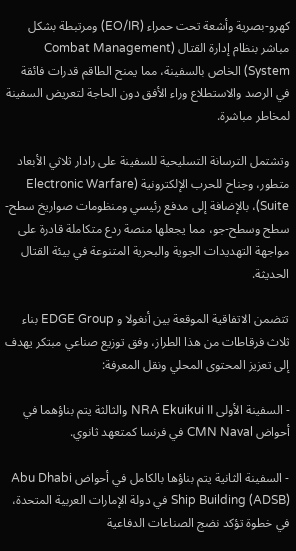كهرو-بصرية وأشعة تحت حمراء (EO/IR) ومرتبطة بشكل مباشر بنظام إدارة القتال (Combat Management System) الخاص بالسفينة، مما يمنح الطاقم قدرات فائقة في الرصد والاستطلاع وراء الأفق دون الحاجة لتعريض السفينة لمخاطر مباشرة.

وتشتمل الترسانة التسليحية للسفينة على رادار ثلاثي الأبعاد متطور، وجناح للحرب الإلكترونية (Electronic Warfare Suite)، بالإضافة إلى مدفع رئيسي ومنظومات صواريخ سطح-سطح وسطح-جو، مما يجعلها منصة ردع متكاملة قادرة على مواجهة التهديدات الجوية والبحرية المتنوعة في بيئة القتال الحديثة.

تتضمن الاتفاقية الموقعة بين أنغولا و EDGE Group بناء ثلاث فرقاطات من هذا الطراز، وفق توزيع صناعي مبتكر يهدف إلى تعزيز المحتوى المحلي ونقل المعرفة:

- السفينة الأولى NRA Ekuikui II والثالثة يتم بناؤهما في أحواض CMN Naval في فرنسا كمتعهد ثانوي.

- السفينة الثانية يتم بناؤها بالكامل في أحواض Abu Dhabi Ship Building (ADSB) في دولة الإمارات العربية المتحدة، في خطوة تؤكد نضج الصناعات الدفاعية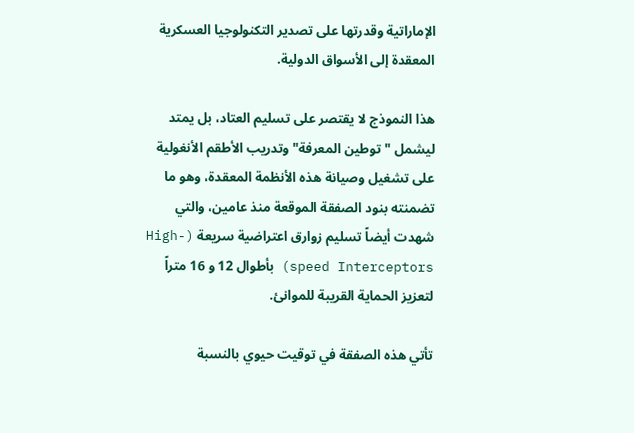الإماراتية وقدرتها على تصدير التكنولوجيا العسكرية المعقدة إلى الأسواق الدولية.

هذا النموذج لا يقتصر على تسليم العتاد، بل يمتد ليشمل "توطين المعرفة" وتدريب الأطقم الأنغولية على تشغيل وصيانة هذه الأنظمة المعقدة، وهو ما تضمنته بنود الصفقة الموقعة منذ عامين، والتي شهدت أيضاً تسليم زوارق اعتراضية سريعة (High-speed Interceptors) بأطوال 12 و 16 متراً لتعزيز الحماية القريبة للموانئ.

تأتي هذه الصفقة في توقيت حيوي بالنسبة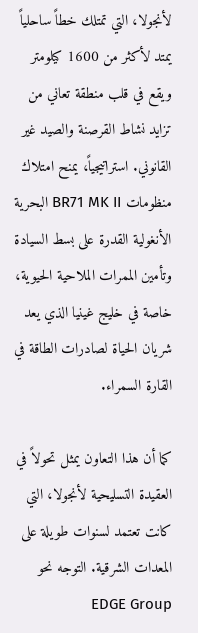لأنجولا، التي تمتلك خطاً ساحلياً يمتد لأكثر من 1600 كيلومتر ويقع في قلب منطقة تعاني من تزايد نشاط القرصنة والصيد غير القانوني. استراتيجياً، يمنح امتلاك منظومات BR71 MK II البحرية الأنغولية القدرة على بسط السيادة وتأمين الممرات الملاحية الحيوية، خاصة في خليج غينيا الذي يعد شريان الحياة لصادرات الطاقة في القارة السمراء.

كما أن هذا التعاون يمثل تحولاً في العقيدة التسليحية لأنجولا، التي كانت تعتمد لسنوات طويلة على المعدات الشرقية. التوجه نحو EDGE Group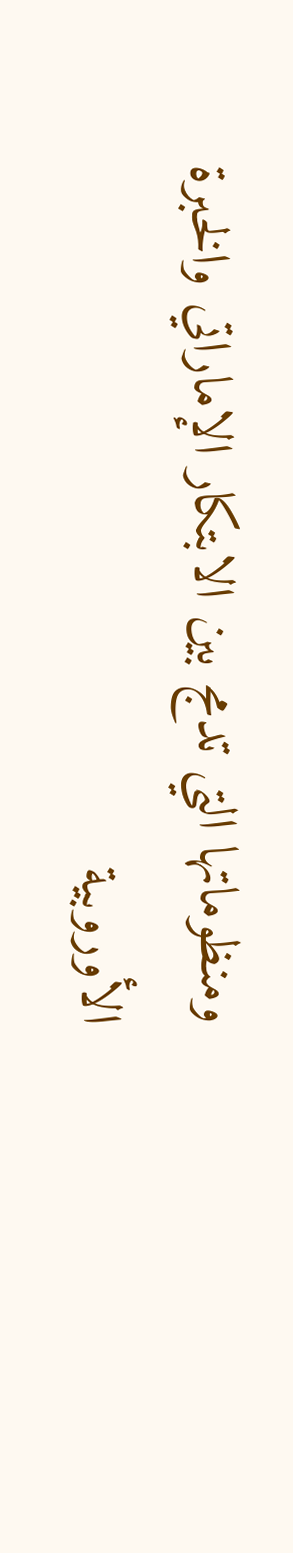ومنظوماتها التي تدمج بين الابتكار الإماراتي والخبرة الأوروبية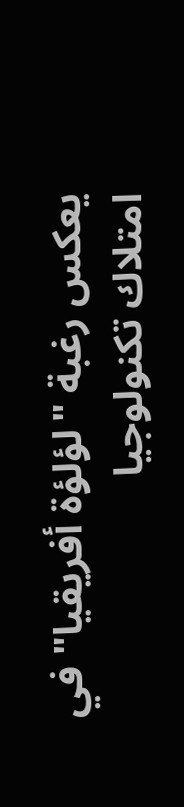يعكس رغبة "لؤلؤة أفريقيا" في امتلاك تكنولوجيا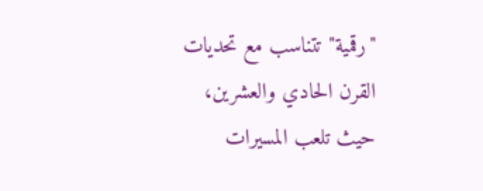"رقمية" تتناسب مع تحديات القرن الحادي والعشرين، حيث تلعب المسيرات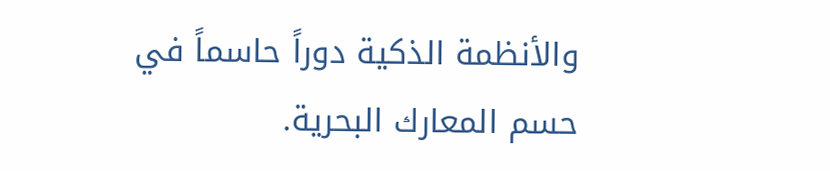والأنظمة الذكية دوراً حاسماً في حسم المعارك البحرية.